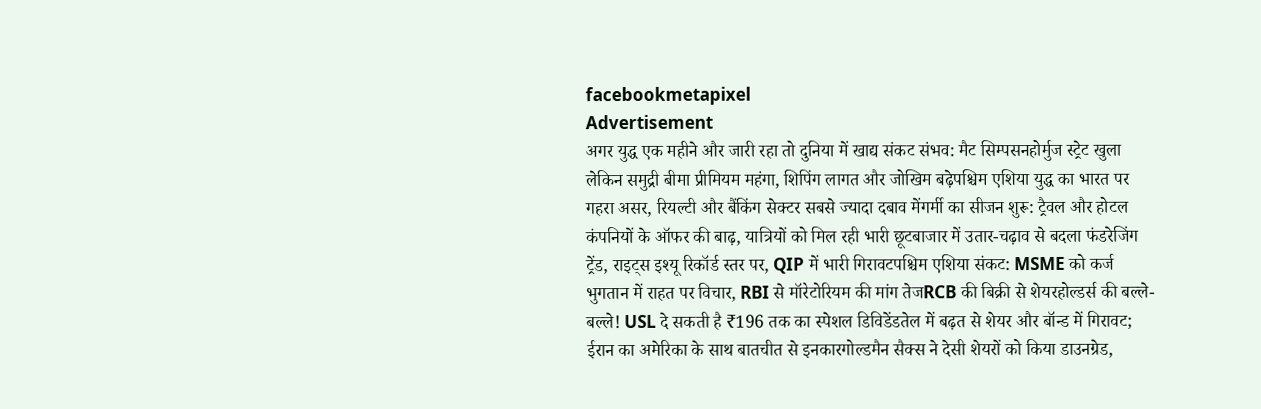facebookmetapixel
Advertisement
अगर युद्ध एक महीने और जारी रहा तो दुनिया में खाद्य संकट संभव: मैट सिम्पसनहोर्मुज स्ट्रेट खुला लेकिन समुद्री बीमा प्रीमियम महंगा, शिपिंग लागत और जोखिम बढ़ेपश्चिम एशिया युद्ध का भारत पर गहरा असर, रियल्टी और बैंकिंग सेक्टर सबसे ज्यादा दबाव मेंगर्मी का सीजन शुरू: ट्रैवल और होटल कंपनियों के ऑफर की बाढ़, यात्रियों को मिल रही भारी छूटबाजार में उतार-चढ़ाव से बदला फंडरेजिंग ट्रेंड, राइट्स इश्यू रिकॉर्ड स्तर पर, QIP में भारी गिरावटपश्चिम एशिया संकट: MSME को कर्ज भुगतान में राहत पर विचार, RBI से मॉरेटोरियम की मांग तेजRCB की बिक्री से शेयरहोल्डर्स की बल्ले-बल्ले! USL दे सकती है ₹196 तक का स्पेशल डिविडेंडतेल में बढ़त से शेयर और बॉन्ड में गिरावट; ईरान का अमेरिका के साथ बातचीत से इनकारगोल्डमैन सैक्स ने देसी शेयरों को किया डाउनग्रेड,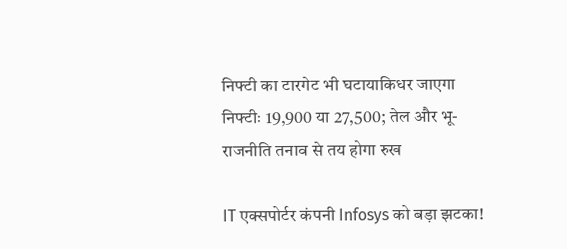निफ्टी का टारगेट भी घटायाकिधर जाएगा निफ्टीः 19,900 या 27,500; तेल और भू-राजनीति तनाव से तय होगा रुख

IT एक्सपोर्टर कंपनी Infosys को बड़ा झटका!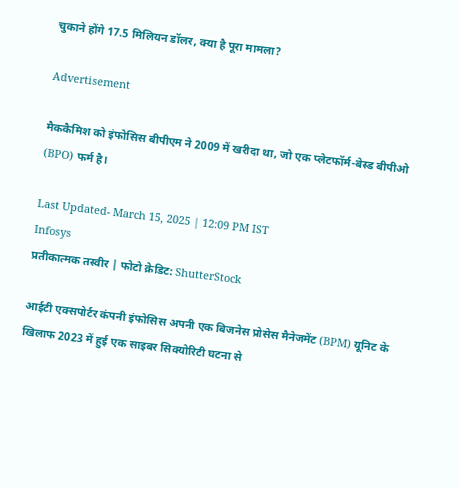चुकाने होंगे 17.5 मिलियन डॉलर, क्या है पूरा मामला?

Advertisement

मैककैमिश को इंफोसिस बीपीएम ने 2009 में खरीदा था, जो एक प्लेटफॉर्म-बेस्ड बीपीओ (BPO) फर्म है।

Last Updated- March 15, 2025 | 12:09 PM IST
Infosys
प्रतीकात्मक तस्वीर | फोटो क्रेडिट: ShutterStock

आईटी एक्सपोर्टर कंपनी इंफोसिस अपनी एक बिजनेस प्रोसेस मैनेजमेंट (BPM) यूनिट के खिलाफ 2023 में हुई एक साइबर सिक्योरिटी घटना से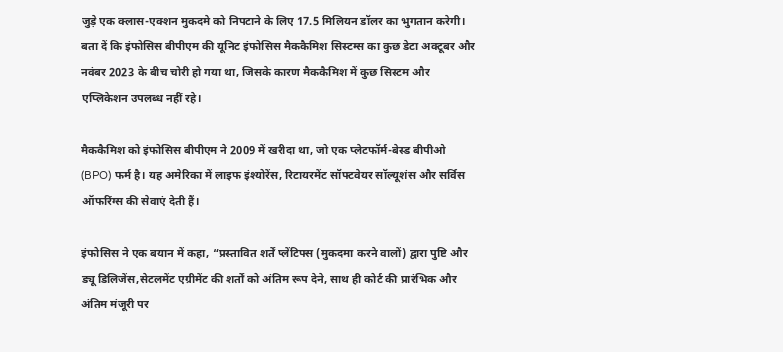जुड़े एक क्लास-एक्शन मुकदमे को निपटाने के लिए 17.5 मिलियन डॉलर का भुगतान करेगी। बता दें कि इंफोसिस बीपीएम की यूनिट इंफोसिस मैककैमिश सिस्टम्स का कुछ डेटा अक्टूबर और नवंबर 2023 के बीच चोरी हो गया था, जिसके कारण मैककैमिश में कुछ सिस्टम और एप्लिकेशन उपलब्ध नहीं रहे।

मैककैमिश को इंफोसिस बीपीएम ने 2009 में खरीदा था, जो एक प्लेटफॉर्म-बेस्ड बीपीओ (BPO) फर्म है। यह अमेरिका में लाइफ इंश्योरेंस, रिटायरमेंट सॉफ्टवेयर सॉल्यूशंस और सर्विस ऑफरिंग्स की सेवाएं देती हैं।

इंफोसिस ने एक बयान में कहा, “प्रस्तावित शर्तें प्लेंटिफ्स (मुकदमा करने वालों) द्वारा पुष्टि और ड्यू डिलिजेंस,सेटलमेंट एग्रीमेंट की शर्तों को अंतिम रूप देने, साथ ही कोर्ट की प्रारंभिक और अंतिम मंजूरी पर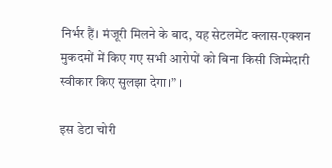निर्भर हैं। मंजूरी मिलने के बाद, यह सेटलमेंट क्लास-एक्शन मुकदमों में किए गए सभी आरोपों को बिना किसी जिम्मेदारी स्वीकार किए सुलझा देगा।” ।

इस डेटा चोरी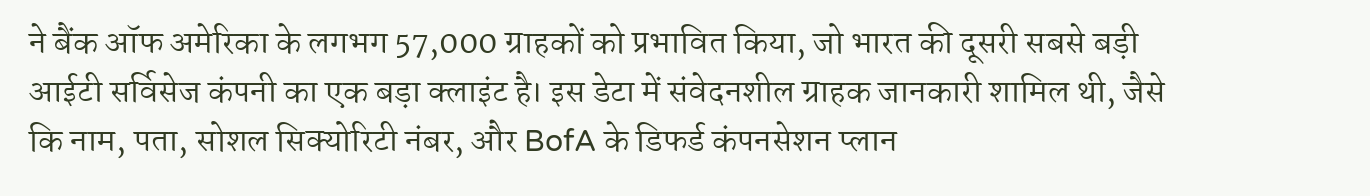ने बैंक ऑफ अमेरिका के लगभग 57,000 ग्राहकों को प्रभावित किया, जो भारत की दूसरी सबसे बड़ी आईटी सर्विसेज कंपनी का एक बड़ा क्लाइंट है। इस डेटा में संवेदनशील ग्राहक जानकारी शामिल थी, जैसे कि नाम, पता, सोशल सिक्योरिटी नंबर, और BofA के डिफर्ड कंपनसेशन प्लान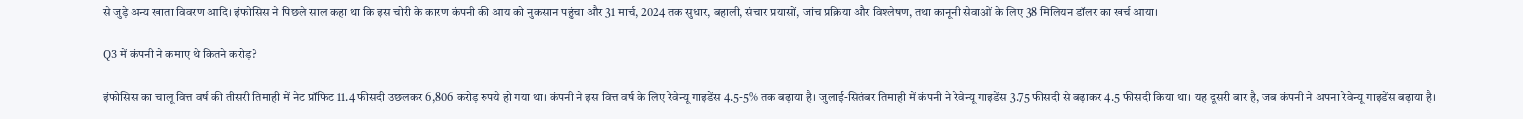से जुड़े अन्य खाता विवरण आदि। इंफोसिस ने पिछले साल कहा था कि इस चोरी के कारण कंपनी की आय को नुकसान पहुंचा और 31 मार्च, 2024 तक सुधार, बहाली, संचार प्रयासों, जांच प्रक्रिया और विश्लेषण, तथा कानूनी सेवाओं के लिए 38 मिलियन डॉलर का खर्च आया।

Q3 में कंपनी ने कमाए थे कितने करोड़?

इंफोसिस का चालू वित्त वर्ष की तीसरी तिमाही में नेट प्रॉफिट 11.4 फीसदी उछलकर 6,806 करोड़ रुपये हो गया था। कंपनी ने इस वित्त वर्ष के लिए रेवेन्यू गाइडेंस 4.5-5% तक बढ़ाया है। जुलाई-सितंबर तिमाही में कंपनी ने रेवेन्यू गाइडेंस 3.75 फीसदी से बढ़ाकर 4.5 फीसदी किया था। यह दूसरी बार है, जब कंपनी ने अपना रेवेन्यू गाइडेंस बढ़ाया है।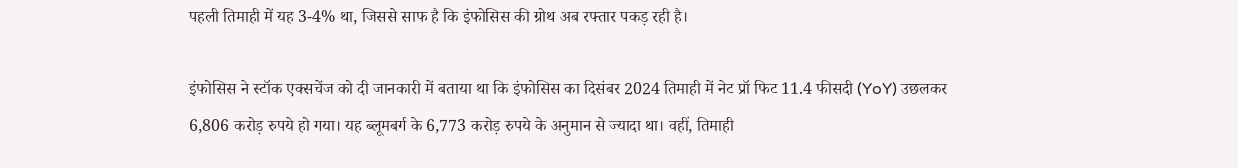पहली तिमाही में यह 3-4% था, जिससे साफ है कि इंफोसिस की ग्रोथ अब रफ्तार पकड़ रही है।

इंफोसिस ने स्टॉक एक्सचेंज को दी जानकारी में बताया था कि इंफोसिस का दिसंबर 2024 तिमाही में नेट प्रॉ फिट 11.4 फीसदी (YoY) उछलकर 6,806 करोड़ रुपये हो गया। यह ब्लूमबर्ग के 6,773 करोड़ रुपये के अनुमान से ज्यादा था। वहीं, तिमाही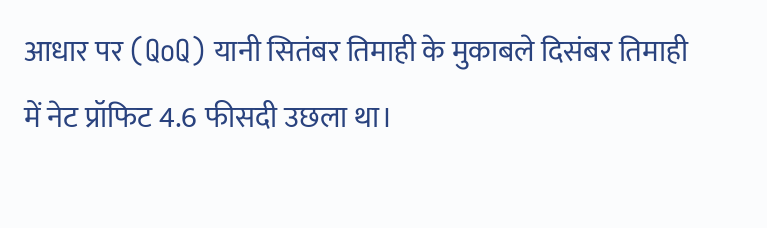आधार पर (QoQ) यानी सितंबर तिमाही के मुकाबले दिसंबर तिमाही में नेट प्रॉफिट 4.6 फीसदी उछला था।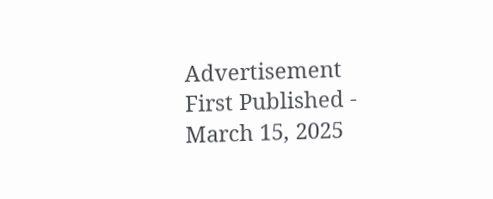Advertisement
First Published - March 15, 2025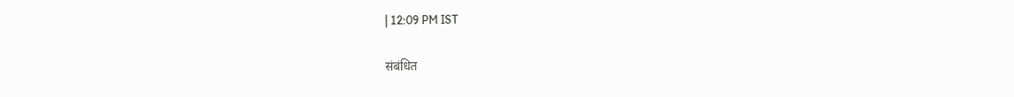| 12:09 PM IST

संबंधित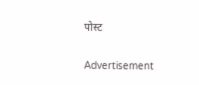पोस्ट

Advertisement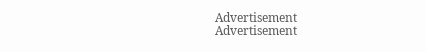Advertisement
Advertisement